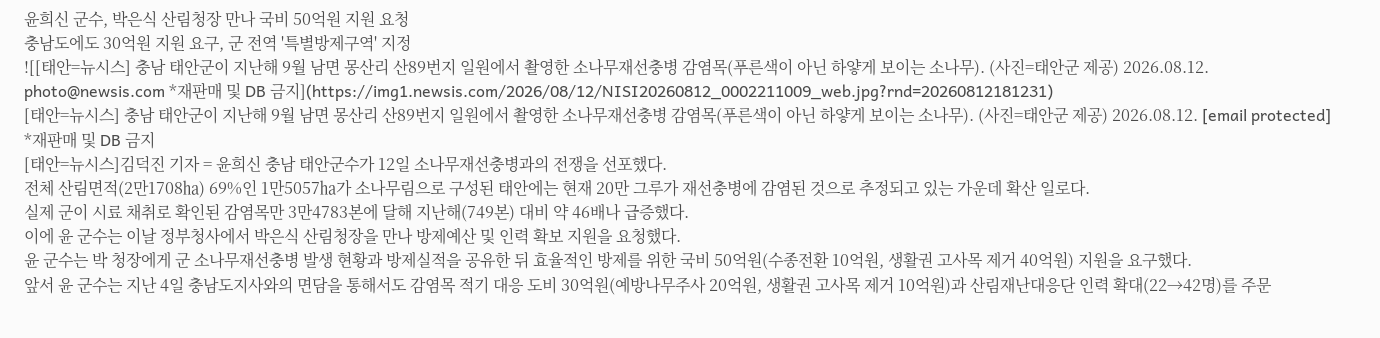윤희신 군수, 박은식 산림청장 만나 국비 50억원 지원 요청
충남도에도 30억원 지원 요구, 군 전역 '특별방제구역' 지정
![[태안=뉴시스] 충남 태안군이 지난해 9월 남면 몽산리 산89번지 일원에서 촬영한 소나무재선충병 감염목(푸른색이 아닌 하얗게 보이는 소나무). (사진=태안군 제공) 2026.08.12. photo@newsis.com *재판매 및 DB 금지](https://img1.newsis.com/2026/08/12/NISI20260812_0002211009_web.jpg?rnd=20260812181231)
[태안=뉴시스] 충남 태안군이 지난해 9월 남면 몽산리 산89번지 일원에서 촬영한 소나무재선충병 감염목(푸른색이 아닌 하얗게 보이는 소나무). (사진=태안군 제공) 2026.08.12. [email protected] *재판매 및 DB 금지
[태안=뉴시스]김덕진 기자 = 윤희신 충남 태안군수가 12일 소나무재선충병과의 전쟁을 선포했다.
전체 산림면적(2만1708㏊) 69%인 1만5057㏊가 소나무림으로 구성된 태안에는 현재 20만 그루가 재선충병에 감염된 것으로 추정되고 있는 가운데 확산 일로다.
실제 군이 시료 채취로 확인된 감염목만 3만4783본에 달해 지난해(749본) 대비 약 46배나 급증했다.
이에 윤 군수는 이날 정부청사에서 박은식 산림청장을 만나 방제예산 및 인력 확보 지원을 요청했다.
윤 군수는 박 청장에게 군 소나무재선충병 발생 현황과 방제실적을 공유한 뒤 효율적인 방제를 위한 국비 50억원(수종전환 10억원, 생활권 고사목 제거 40억원) 지원을 요구했다.
앞서 윤 군수는 지난 4일 충남도지사와의 면담을 통해서도 감염목 적기 대응 도비 30억원(예방나무주사 20억원, 생활권 고사목 제거 10억원)과 산림재난대응단 인력 확대(22→42명)를 주문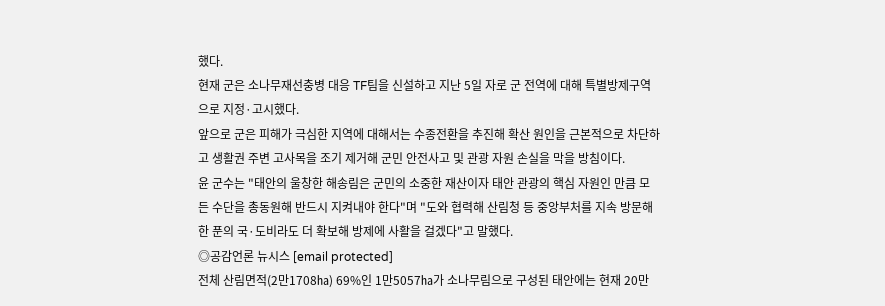했다.
현재 군은 소나무재선충병 대응 TF팀을 신설하고 지난 5일 자로 군 전역에 대해 특별방제구역으로 지정·고시했다.
앞으로 군은 피해가 극심한 지역에 대해서는 수종전환을 추진해 확산 원인을 근본적으로 차단하고 생활권 주변 고사목을 조기 제거해 군민 안전사고 및 관광 자원 손실을 막을 방침이다.
윤 군수는 "태안의 울창한 해송림은 군민의 소중한 재산이자 태안 관광의 핵심 자원인 만큼 모든 수단을 총동원해 반드시 지켜내야 한다"며 "도와 협력해 산림청 등 중앙부처를 지속 방문해 한 푼의 국·도비라도 더 확보해 방제에 사활을 걸겠다"고 말했다.
◎공감언론 뉴시스 [email protected]
전체 산림면적(2만1708㏊) 69%인 1만5057㏊가 소나무림으로 구성된 태안에는 현재 20만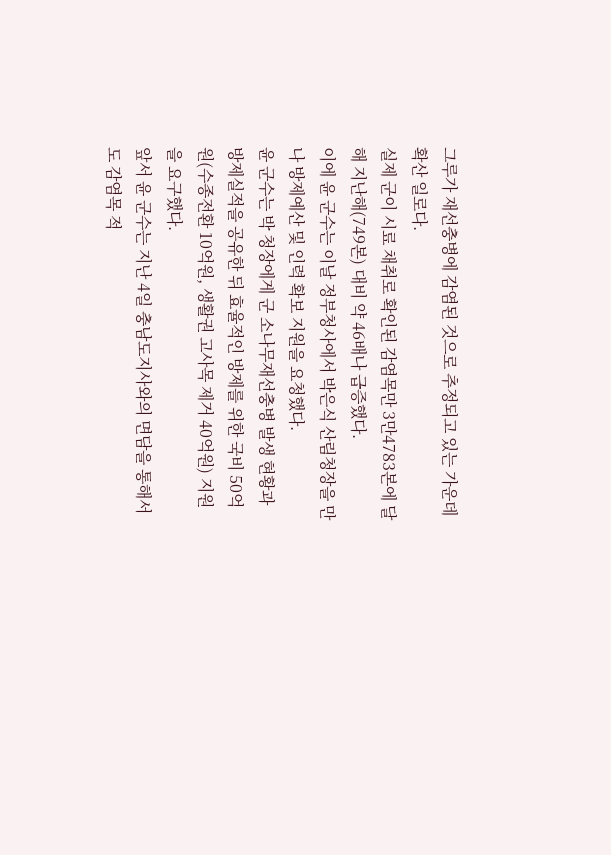그루가 재선충병에 감염된 것으로 추정되고 있는 가운데 확산 일로다.
실제 군이 시료 채취로 확인된 감염목만 3만4783본에 달해 지난해(749본) 대비 약 46배나 급증했다.
이에 윤 군수는 이날 정부청사에서 박은식 산림청장을 만나 방제예산 및 인력 확보 지원을 요청했다.
윤 군수는 박 청장에게 군 소나무재선충병 발생 현황과 방제실적을 공유한 뒤 효율적인 방제를 위한 국비 50억원(수종전환 10억원, 생활권 고사목 제거 40억원) 지원을 요구했다.
앞서 윤 군수는 지난 4일 충남도지사와의 면담을 통해서도 감염목 적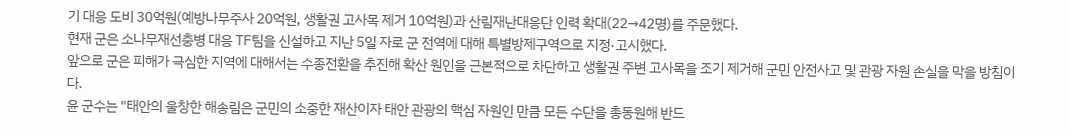기 대응 도비 30억원(예방나무주사 20억원, 생활권 고사목 제거 10억원)과 산림재난대응단 인력 확대(22→42명)를 주문했다.
현재 군은 소나무재선충병 대응 TF팀을 신설하고 지난 5일 자로 군 전역에 대해 특별방제구역으로 지정·고시했다.
앞으로 군은 피해가 극심한 지역에 대해서는 수종전환을 추진해 확산 원인을 근본적으로 차단하고 생활권 주변 고사목을 조기 제거해 군민 안전사고 및 관광 자원 손실을 막을 방침이다.
윤 군수는 "태안의 울창한 해송림은 군민의 소중한 재산이자 태안 관광의 핵심 자원인 만큼 모든 수단을 총동원해 반드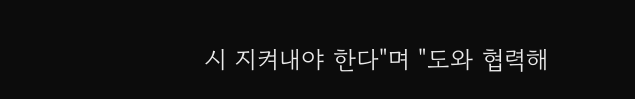시 지켜내야 한다"며 "도와 협력해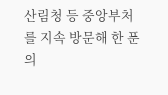산림청 등 중앙부처를 지속 방문해 한 푼의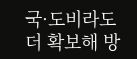국·도비라도 더 확보해 방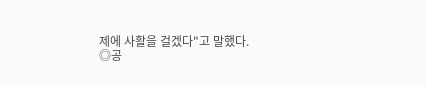제에 사활을 걸겠다"고 말했다.
◎공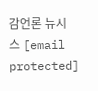감언론 뉴시스 [email protected]